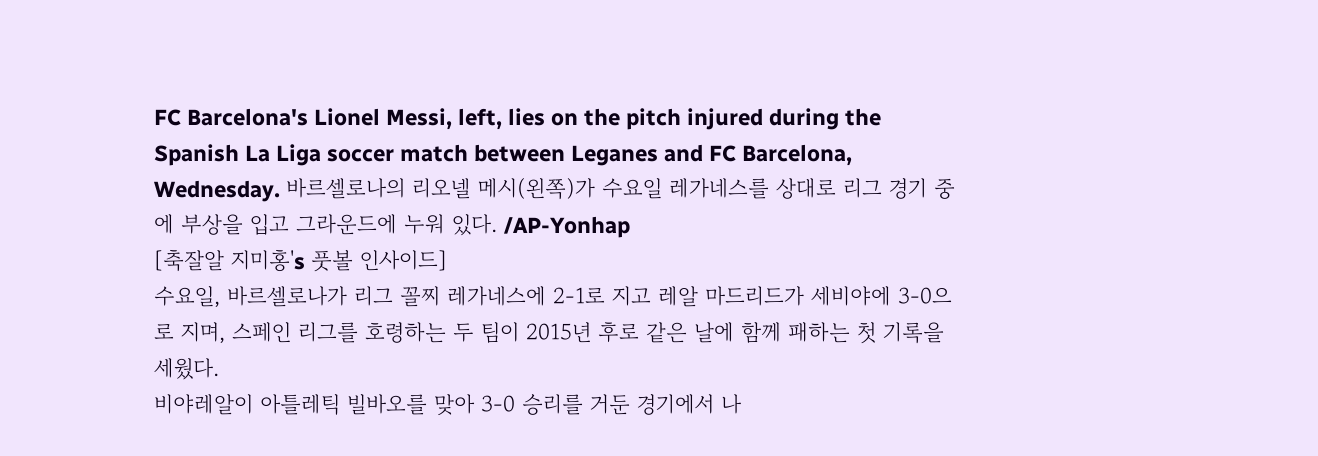FC Barcelona's Lionel Messi, left, lies on the pitch injured during the Spanish La Liga soccer match between Leganes and FC Barcelona, Wednesday. 바르셀로나의 리오넬 메시(왼쪽)가 수요일 레가네스를 상대로 리그 경기 중에 부상을 입고 그라운드에 누워 있다. /AP-Yonhap
[축잘알 지미홍's 풋볼 인사이드]
수요일, 바르셀로나가 리그 꼴찌 레가네스에 2-1로 지고 레알 마드리드가 세비야에 3-0으로 지며, 스페인 리그를 호령하는 두 팀이 2015년 후로 같은 날에 함께 패하는 첫 기록을 세웠다.
비야레알이 아틀레틱 빌바오를 맞아 3-0 승리를 거둔 경기에서 나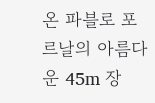온 파블로 포르날의 아름다운 45m 장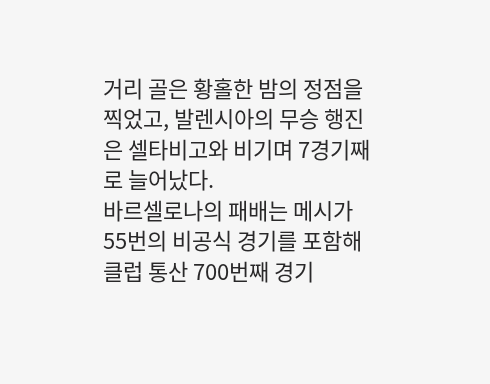거리 골은 황홀한 밤의 정점을 찍었고, 발렌시아의 무승 행진은 셀타비고와 비기며 7경기째로 늘어났다.
바르셀로나의 패배는 메시가 55번의 비공식 경기를 포함해 클럽 통산 700번째 경기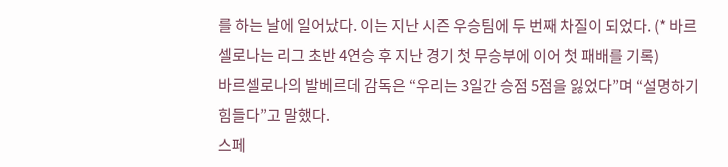를 하는 날에 일어났다. 이는 지난 시즌 우승팀에 두 번째 차질이 되었다. (* 바르셀로나는 리그 초반 4연승 후 지난 경기 첫 무승부에 이어 첫 패배를 기록)
바르셀로나의 발베르데 감독은 “우리는 3일간 승점 5점을 잃었다”며 “설명하기 힘들다”고 말했다.
스페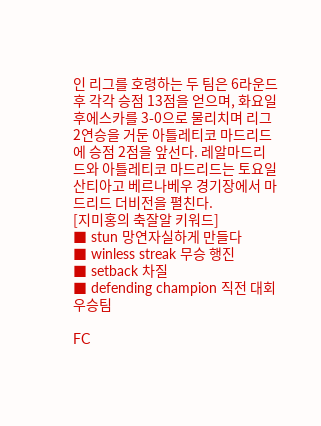인 리그를 호령하는 두 팀은 6라운드 후 각각 승점 13점을 얻으며, 화요일 후에스카를 3-0으로 물리치며 리그 2연승을 거둔 아틀레티코 마드리드에 승점 2점을 앞선다. 레알마드리드와 아틀레티코 마드리드는 토요일 산티아고 베르나베우 경기장에서 마드리드 더비전을 펼친다.
[지미홍의 축잘알 키워드]
■ stun 망연자실하게 만들다
■ winless streak 무승 행진
■ setback 차질
■ defending champion 직전 대회 우승팀

FC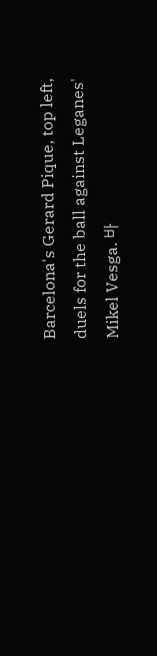Barcelona's Gerard Pique, top left, duels for the ball against Leganes' Mikel Vesga. 바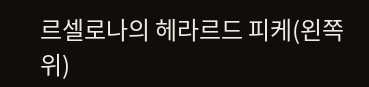르셀로나의 헤라르드 피케(왼쪽 위)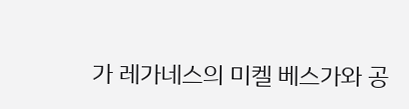가 레가네스의 미켈 베스가와 공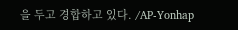을 두고 경합하고 있다. /AP-Yonhap